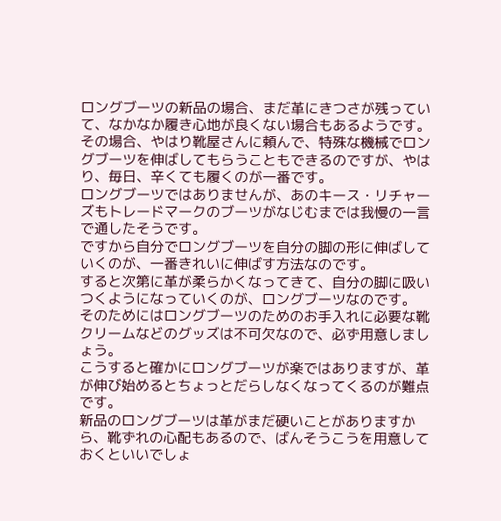ロングブーツの新品の場合、まだ革にきつさが残っていて、なかなか履き心地が良くない場合もあるようです。
その場合、やはり靴屋さんに頼んで、特殊な機械でロングブーツを伸ばしてもらうこともできるのですが、やはり、毎日、辛くても履くのが一番です。
ロングブーツではありませんが、あのキース・リチャーズもトレードマークのブーツがなじむまでは我慢の一言で通したそうです。
ですから自分でロングブーツを自分の脚の形に伸ばしていくのが、一番きれいに伸ばす方法なのです。
すると次第に革が柔らかくなってきて、自分の脚に吸いつくようになっていくのが、ロングブーツなのです。
そのためにはロングブーツのためのお手入れに必要な靴クリームなどのグッズは不可欠なので、必ず用意しましょう。
こうすると確かにロングブーツが楽ではありますが、革が伸び始めるとちょっとだらしなくなってくるのが難点です。
新品のロングブーツは革がまだ硬いことがありますから、靴ずれの心配もあるので、ばんそうこうを用意しておくといいでしょ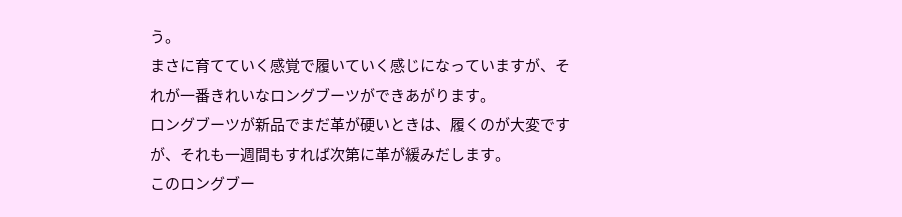う。
まさに育てていく感覚で履いていく感じになっていますが、それが一番きれいなロングブーツができあがります。
ロングブーツが新品でまだ革が硬いときは、履くのが大変ですが、それも一週間もすれば次第に革が緩みだします。
このロングブー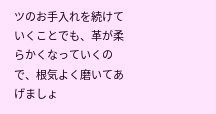ツのお手入れを続けていくことでも、革が柔らかくなっていくので、根気よく磨いてあげましょ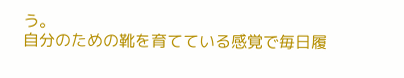う。
自分のための靴を育てている感覚で毎日履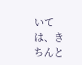いては、きちんと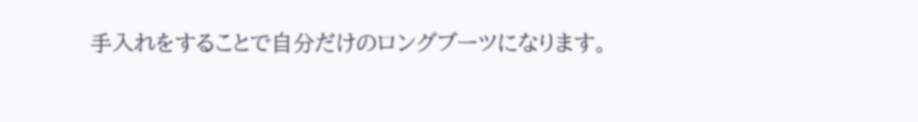手入れをすることで自分だけのロングブーツになります。